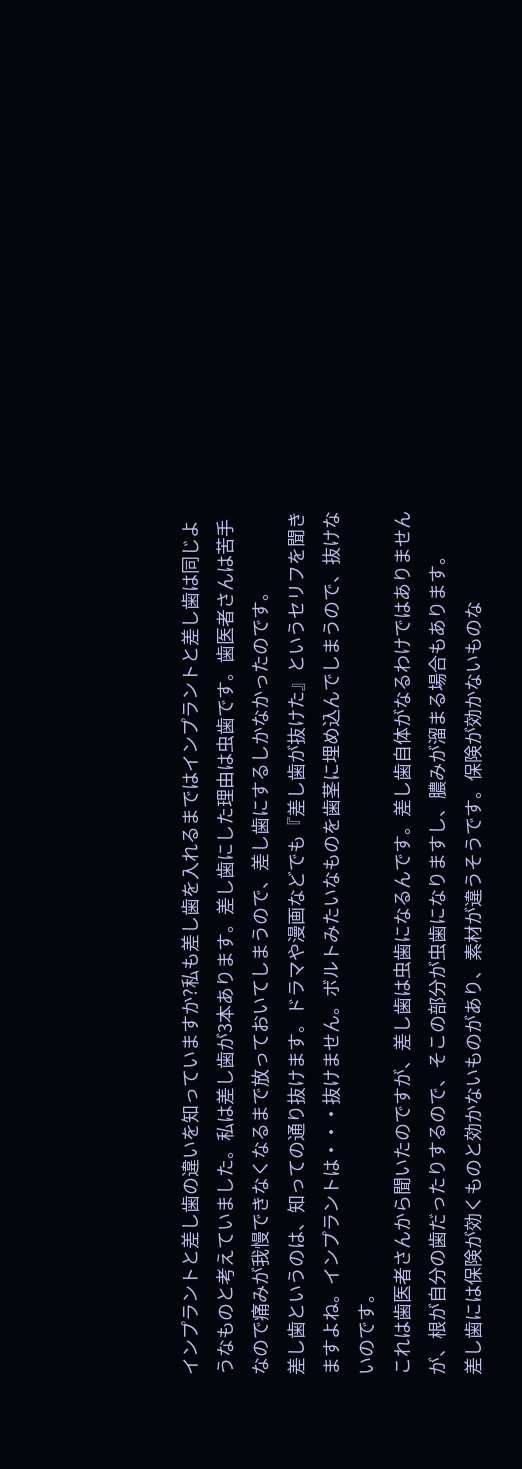インプラントと差し歯の違いを知っていますか?私も差し歯を入れるまではインプラントと差し歯は同じようなものと考えていました。私は差し歯が3本あります。差し歯にした理由は虫歯です。歯医者さんは苦手なので痛みが我慢できなくなるまで放っておいてしまうので、差し歯にするしかなかったのです。
差し歯というのは、知っての通り抜けます。ドラマや漫画などでも『差し歯が抜けた』というセリフを聞きますよね。インプラントは・・・抜けません。ボルトみたいなものを歯茎に埋め込んでしまうので、抜けないのです。
これは歯医者さんから聞いたのですが、差し歯は虫歯になるんです。差し歯自体がなるわけではありませんが、根が自分の歯だったりするので、そこの部分が虫歯になりますし、膿みが溜まる場合もあります。
差し歯には保険が効くものと効かないものがあり、素材が違うそうです。保険が効かないものな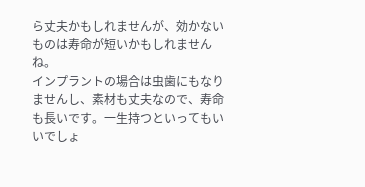ら丈夫かもしれませんが、効かないものは寿命が短いかもしれませんね。
インプラントの場合は虫歯にもなりませんし、素材も丈夫なので、寿命も長いです。一生持つといってもいいでしょ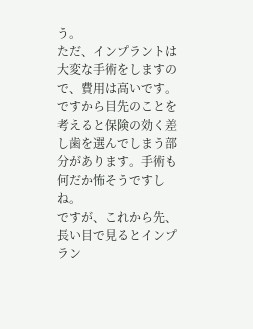う。
ただ、インプラントは大変な手術をしますので、費用は高いです。ですから目先のことを考えると保険の効く差し歯を選んでしまう部分があります。手術も何だか怖そうですしね。
ですが、これから先、長い目で見るとインプラン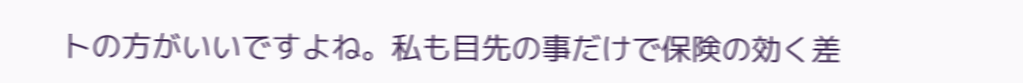トの方がいいですよね。私も目先の事だけで保険の効く差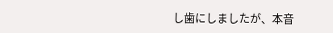し歯にしましたが、本音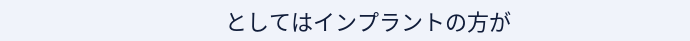としてはインプラントの方が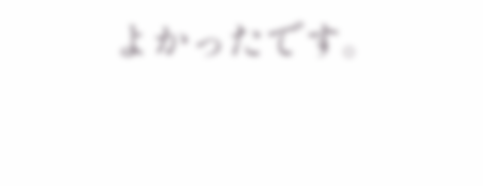よかったです。